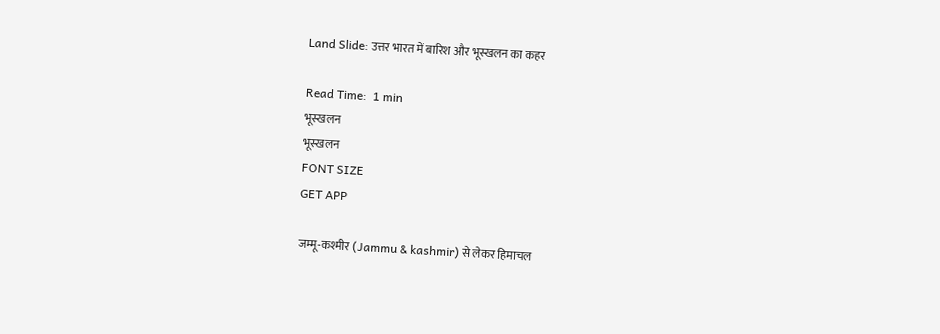Land Slide: उत्तर भारत में बारिश और भूस्खलन का कहर

Read Time:  1 min
भूस्खलन
भूस्खलन
FONT SIZE
GET APP

जम्मू-कश्मीर (Jammu & kashmir) से लेकर हिमाचल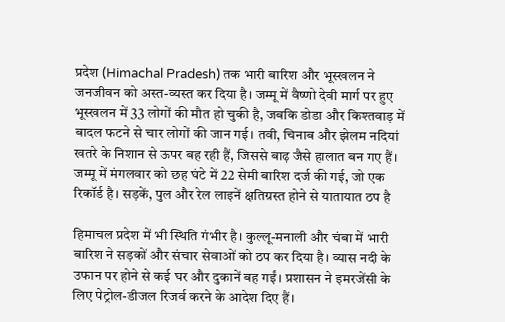प्रदेश (Himachal Pradesh) तक भारी बारिश और भूस्खलन ने जनजीवन को अस्त-व्यस्त कर दिया है। जम्मू में वैष्णो देवी मार्ग पर हुए भूस्खलन में 33 लोगों की मौत हो चुकी है, जबकि डोडा और किश्तवाड़ में बादल फटने से चार लोगों की जान गई। तवी, चिनाब और झेलम नदियां खतरे के निशान से ऊपर बह रही हैं, जिससे बाढ़ जैसे हालात बन गए हैं। जम्मू में मंगलवार को छह घंटे में 22 सेमी बारिश दर्ज की गई, जो एक रिकॉर्ड है। सड़कें, पुल और रेल लाइनें क्षतिग्रस्त होने से यातायात ठप है

हिमाचल प्रदेश में भी स्थिति गंभीर है। कुल्लू-मनाली और चंबा में भारी बारिश ने सड़कों और संचार सेवाओं को ठप कर दिया है। व्यास नदी के उफान पर होने से कई घर और दुकानें बह गईं। प्रशासन ने इमरजेंसी के लिए पेट्रोल-डीजल रिजर्व करने के आदेश दिए हैं।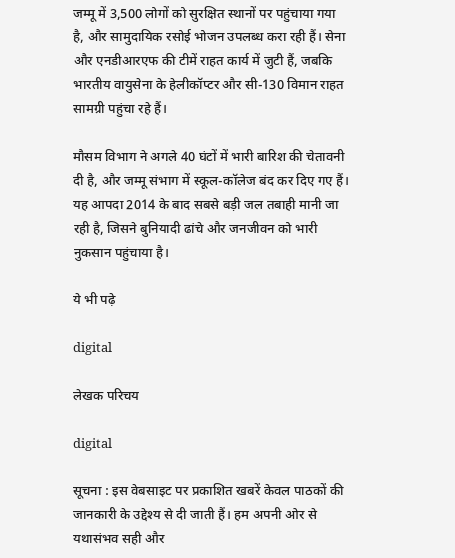जम्मू में 3,500 लोगों को सुरक्षित स्थानों पर पहुंचाया गया है, और सामुदायिक रसोई भोजन उपलब्ध करा रही हैं। सेना और एनडीआरएफ की टीमें राहत कार्य में जुटी हैं, जबकि भारतीय वायुसेना के हेलीकॉप्टर और सी-130 विमान राहत सामग्री पहुंचा रहे हैं।

मौसम विभाग ने अगले 40 घंटों में भारी बारिश की चेतावनी दी है, और जम्मू संभाग में स्कूल-कॉलेज बंद कर दिए गए हैं। यह आपदा 2014 के बाद सबसे बड़ी जल तबाही मानी जा रही है, जिसने बुनियादी ढांचे और जनजीवन को भारी नुकसान पहुंचाया है।

ये भी पढ़े

digital

लेखक परिचय

digital

सूचना : इस वेबसाइट पर प्रकाशित खबरें केवल पाठकों की जानकारी के उद्देश्य से दी जाती हैं। हम अपनी ओर से यथासंभव सही और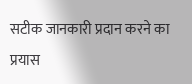सटीक जानकारी प्रदान करने का प्रयास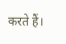करते हैं।